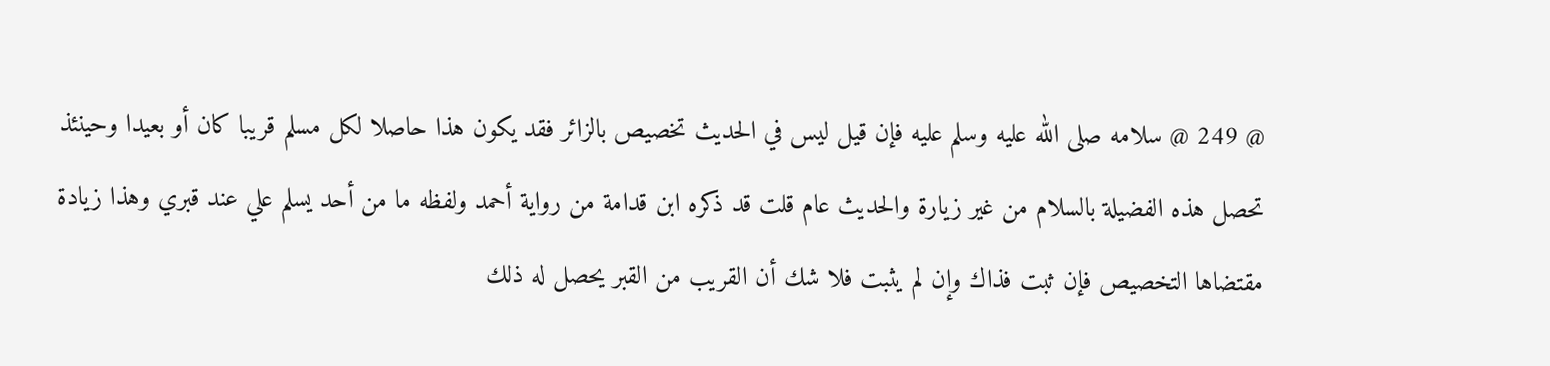@ 249 @ سلامه صلى الله عليه وسلم عليه فإن قيل ليس في الحديث تخصيص بالزائر فقد يكون هذا حاصلا لكل مسلم قريبا كان أو بعيدا وحينئذ تحصل هذه الفضيلة بالسلام من غير زيارة والحديث عام قلت قد ذكره ابن قدامة من رواية أحمد ولفظه ما من أحد يسلم علي عند قبري وهذا زيادة مقتضاها التخصيص فإن ثبت فذاك وإن لم يثبت فلا شك أن القريب من القبر يحصل له ذلك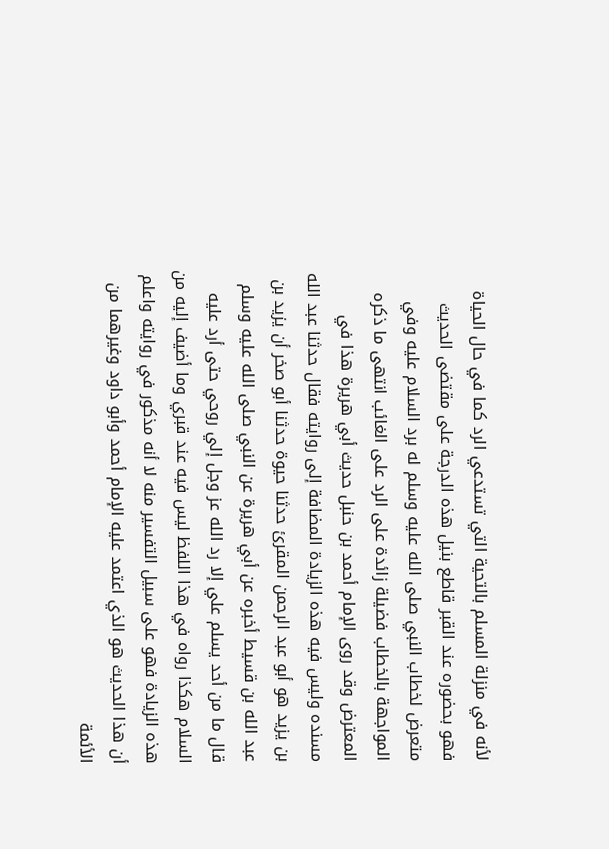لأنه في منزلة المسلم بالتحية التي تستدعي الرد كما في حال الحياة فهو بحضوره عند القبر قاطع بنيل هذه الدرجة على مقتضى الحديث متعرض لخطاب النبي صلى الله عليه وسلم له برد السلام عليه وفي المواجهة بالخطاب فضيلة زائدة على الرد على الغائب انتهى ما ذكره المعترض وقد روى الإمام أحمد بن حنبل حديث أبي هريرة هذا في مسنده وليس فيه هذه الزيادة المضافة إلى روايته فقال حدثنا عبد الله بن يزيد هو أبو عبد الرحمن المقرئ حدثنا حيوة حدثنا أبو صخر أن يزيد بن عبد الله بن قسيط أخبره عن أبي هريرة عن النبي صلى الله عليه وسلم قال ما من أحد يسلم علي إلا رد الله عز وجل إلي روحي حتى أرد عليه السلام هكذا رواه في هذا اللفظ ليس فيه عند قبري وما أضيف إليه من هذه الزيادة فهو على سبيل التفسير منه لا أنه مذكور في روايته واعلم أن هذا الحديث هو الذي اعتمد عليه الإمام أحمد وأبو داود وغيرهما من الأئمة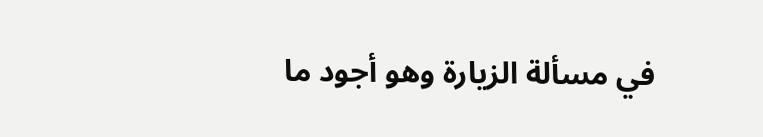في مسألة الزيارة وهو أجود ما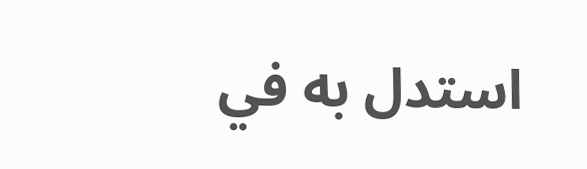استدل به في